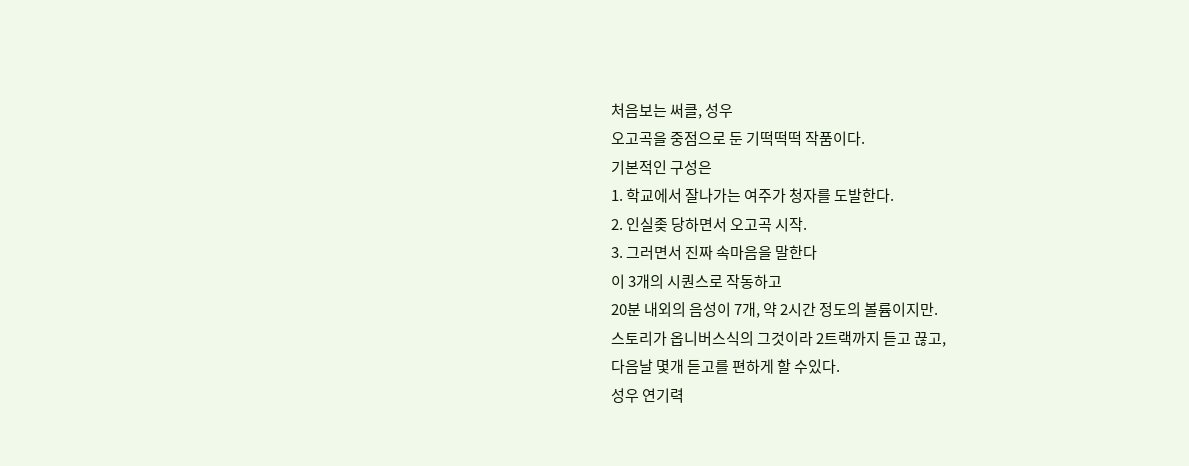처음보는 써클, 성우
오고곡을 중점으로 둔 기떡떡떡 작품이다.
기본적인 구성은
1. 학교에서 잘나가는 여주가 청자를 도발한다.
2. 인실좆 당하면서 오고곡 시작.
3. 그러면서 진짜 속마음을 말한다
이 3개의 시퀀스로 작동하고
20분 내외의 음성이 7개, 약 2시간 정도의 볼륨이지만.
스토리가 옵니버스식의 그것이라 2트랙까지 듣고 끊고,
다음날 몇개 듣고를 편하게 할 수있다.
성우 연기력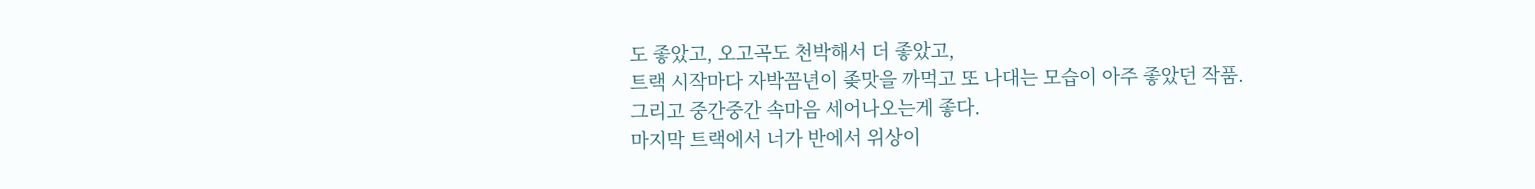도 좋았고, 오고곡도 천박해서 더 좋았고,
트랙 시작마다 자박꼼년이 좆맛을 까먹고 또 나대는 모습이 아주 좋았던 작품.
그리고 중간중간 속마음 세어나오는게 좋다.
마지막 트랙에서 너가 반에서 위상이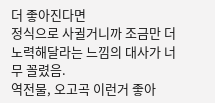더 좋아진다면
정식으로 사귈거니까 조금만 더 노력해달라는 느낌의 대사가 너무 꼴렸음.
역전물, 오고곡 이런거 좋아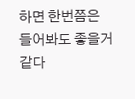하면 한번쯤은 들어봐도 좋을거 같다